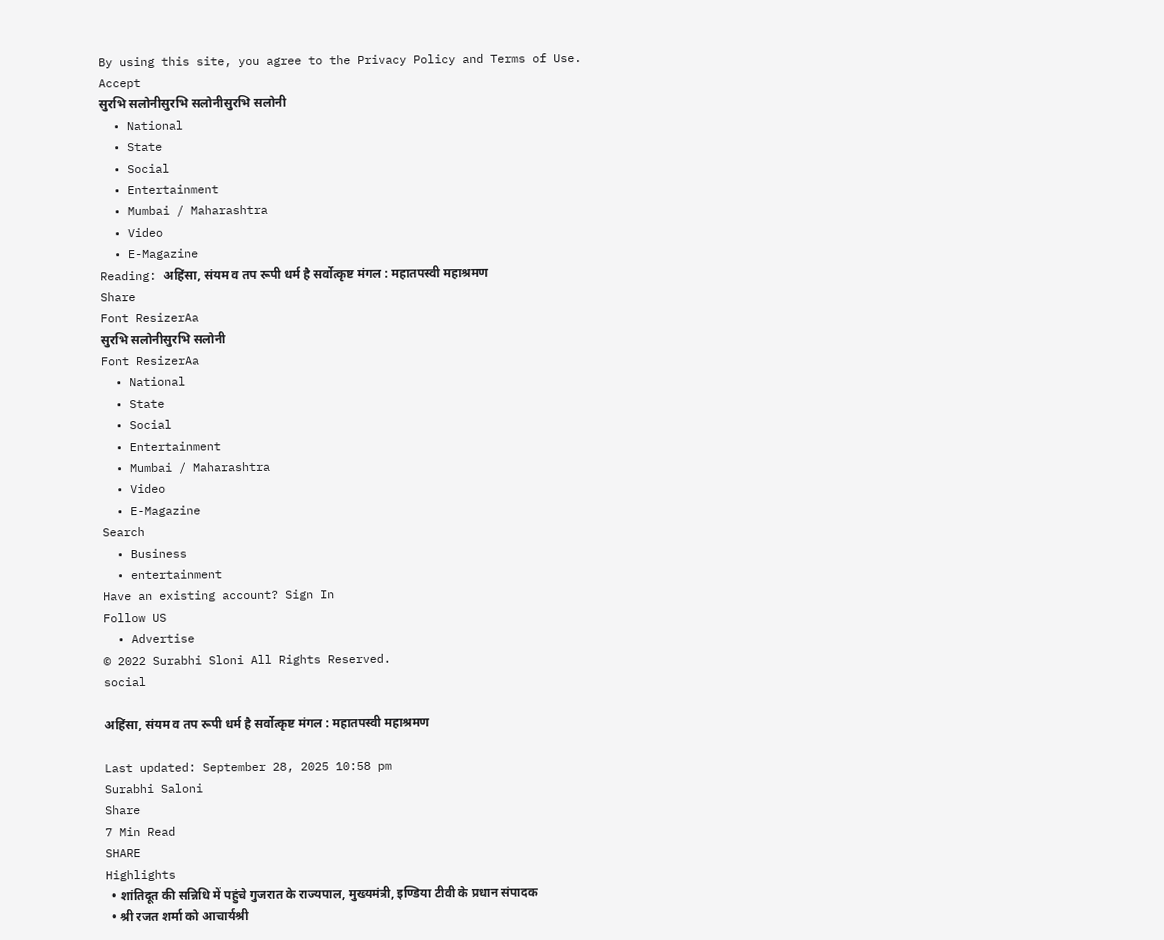By using this site, you agree to the Privacy Policy and Terms of Use.
Accept
सुरभि सलोनीसुरभि सलोनीसुरभि सलोनी
  • National
  • State
  • Social
  • Entertainment
  • Mumbai / Maharashtra
  • Video
  • E-Magazine
Reading: अहिंसा, संयम व तप रूपी धर्म है सर्वोत्कृष्ट मंगल : महातपस्वी महाश्रमण
Share
Font ResizerAa
सुरभि सलोनीसुरभि सलोनी
Font ResizerAa
  • National
  • State
  • Social
  • Entertainment
  • Mumbai / Maharashtra
  • Video
  • E-Magazine
Search
  • Business
  • entertainment
Have an existing account? Sign In
Follow US
  • Advertise
© 2022 Surabhi Sloni All Rights Reserved.
social

अहिंसा, संयम व तप रूपी धर्म है सर्वोत्कृष्ट मंगल : महातपस्वी महाश्रमण

Last updated: September 28, 2025 10:58 pm
Surabhi Saloni
Share
7 Min Read
SHARE
Highlights
  • शांतिदूत की सन्निधि में पहुंचे गुजरात के राज्यपाल, मुख्यमंत्री, इण्डिया टीवी के प्रधान संपादक
  • श्री रजत शर्मा को आचार्यश्री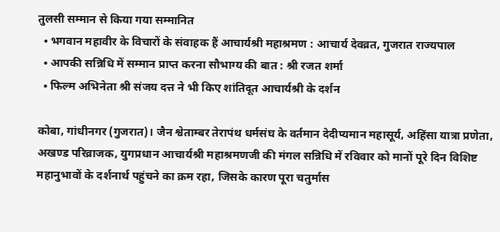तुलसी सम्मान से किया गया सम्मानित
  • भगवान महावीर के विचारों के संवाहक हैं आचार्यश्री महाश्रमण : आचार्य देवव्रत, गुजरात राज्यपाल
  • आपकी सन्निधि में सम्मान प्राप्त करना सौभाग्य की बात : श्री रजत शर्मा
  • फिल्म अभिनेता श्री संजय दत्त ने भी किए शांतिदूत आचार्यश्री के दर्शन

कोबा, गांधीनगर (गुजरात)। जैन श्वेताम्बर तेरापंथ धर्मसंघ के वर्तमान देदीप्यमान महासूर्य, अहिंसा यात्रा प्रणेता, अखण्ड परिव्राजक, युगप्रधान आचार्यश्री महाश्रमणजी की मंगल सन्निधि में रविवार को मानों पूरे दिन विशिष्ट महानुभावों के दर्शनार्थ पहुंचने का क्रम रहा, जिसके कारण पूरा चतुर्मास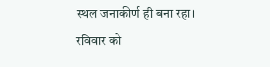स्थल जनाकीर्ण ही बना रहा। रविवार को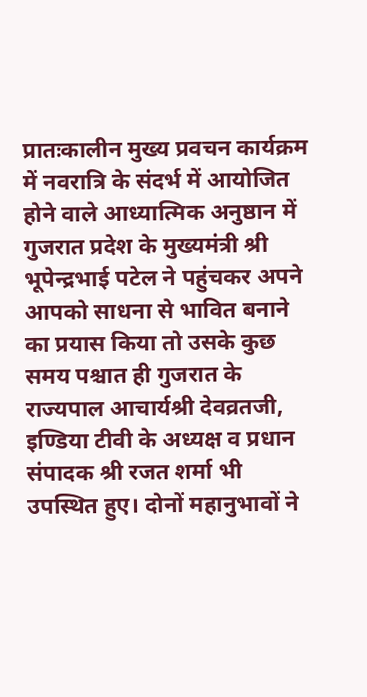प्रातःकालीन मुख्य प्रवचन कार्यक्रम में नवरात्रि के संदर्भ में आयोजित होने वाले आध्यात्मिक अनुष्ठान में गुजरात प्रदेश के मुख्यमंत्री श्री भूपेन्द्रभाई पटेल ने पहुंचकर अपने आपको साधना से भावित बनाने का प्रयास किया तो उसके कुछ समय पश्चात ही गुजरात के राज्यपाल आचार्यश्री देवव्रतजी, इण्डिया टीवी के अध्यक्ष व प्रधान संपादक श्री रजत शर्मा भी उपस्थित हुए। दोनों महानुभावों ने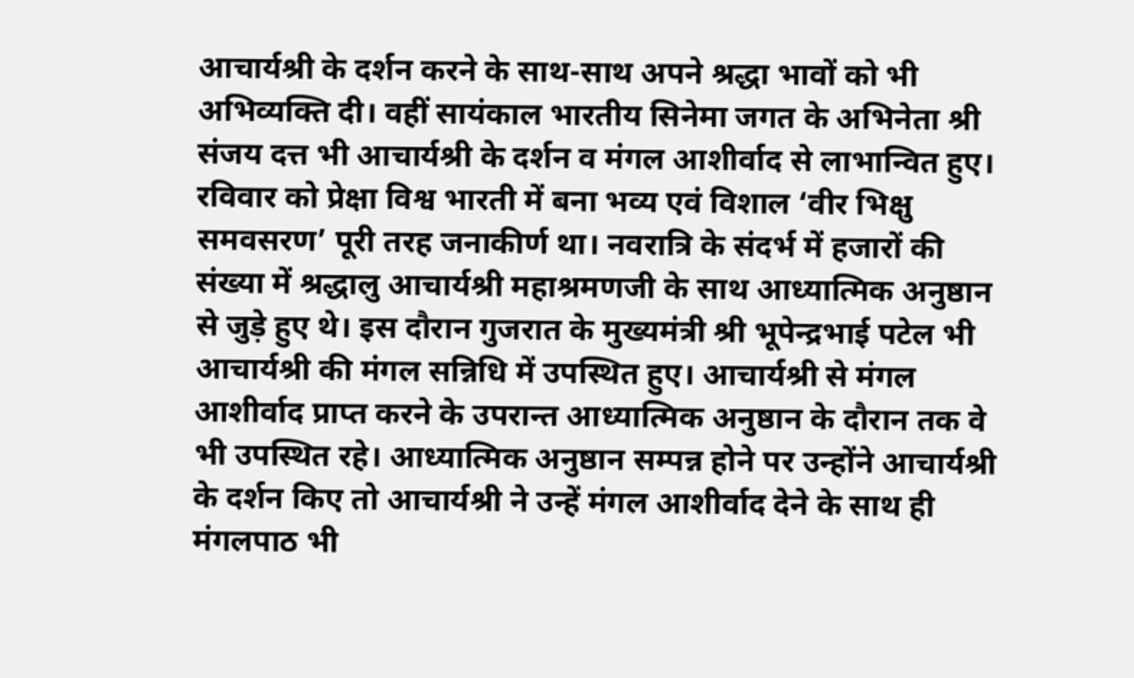आचार्यश्री के दर्शन करने के साथ-साथ अपने श्रद्धा भावों को भी अभिव्यक्ति दी। वहीं सायंकाल भारतीय सिनेमा जगत के अभिनेता श्री संजय दत्त भी आचार्यश्री के दर्शन व मंगल आशीर्वाद से लाभान्वित हुए।
रविवार को प्रेक्षा विश्व भारती में बना भव्य एवं विशाल ‘वीर भिक्षु समवसरण’ पूरी तरह जनाकीर्ण था। नवरात्रि के संदर्भ में हजारों की संख्या में श्रद्धालु आचार्यश्री महाश्रमणजी के साथ आध्यात्मिक अनुष्ठान से जुड़े हुए थे। इस दौरान गुजरात के मुख्यमंत्री श्री भूपेन्द्रभाई पटेल भी आचार्यश्री की मंगल सन्निधि में उपस्थित हुए। आचार्यश्री से मंगल आशीर्वाद प्राप्त करने के उपरान्त आध्यात्मिक अनुष्ठान के दौरान तक वे भी उपस्थित रहे। आध्यात्मिक अनुष्ठान सम्पन्न होने पर उन्होंने आचार्यश्री के दर्शन किए तो आचार्यश्री ने उन्हें मंगल आशीर्वाद देने के साथ ही मंगलपाठ भी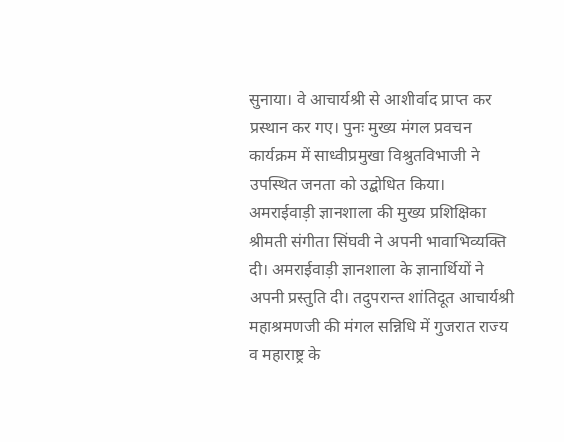सुनाया। वे आचार्यश्री से आशीर्वाद प्राप्त कर प्रस्थान कर गए। पुनः मुख्य मंगल प्रवचन कार्यक्रम में साध्वीप्रमुखा विश्रुतविभाजी ने उपस्थित जनता को उद्बोधित किया। अमराईवाड़ी ज्ञानशाला की मुख्य प्रशिक्षिका श्रीमती संगीता सिंघवी ने अपनी भावाभिव्यक्ति दी। अमराईवाड़ी ज्ञानशाला के ज्ञानार्थियों ने अपनी प्रस्तुति दी। तदुपरान्त शांतिदूत आचार्यश्री महाश्रमणजी की मंगल सन्निधि में गुजरात राज्य व महाराष्ट्र के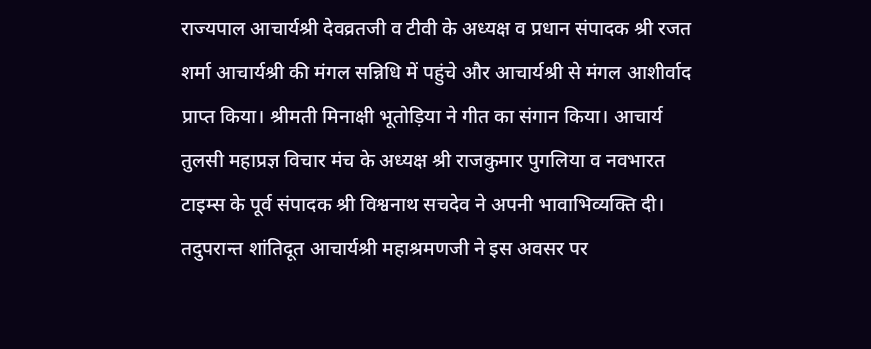राज्यपाल आचार्यश्री देवव्रतजी व टीवी के अध्यक्ष व प्रधान संपादक श्री रजत शर्मा आचार्यश्री की मंगल सन्निधि में पहुंचे और आचार्यश्री से मंगल आशीर्वाद प्राप्त किया। श्रीमती मिनाक्षी भूतोड़िया ने गीत का संगान किया। आचार्य तुलसी महाप्रज्ञ विचार मंच के अध्यक्ष श्री राजकुमार पुगलिया व नवभारत टाइम्स के पूर्व संपादक श्री विश्वनाथ सचदेव ने अपनी भावाभिव्यक्ति दी। तदुपरान्त शांतिदूत आचार्यश्री महाश्रमणजी ने इस अवसर पर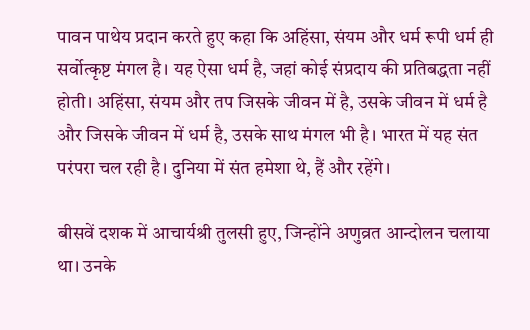पावन पाथेय प्रदान करते हुए कहा कि अहिंसा, संयम और धर्म रूपी धर्म ही सर्वोत्कृष्ट मंगल है। यह ऐसा धर्म है, जहां कोई संप्रदाय की प्रतिबद्धता नहीं होती। अहिंसा, संयम और तप जिसके जीवन में है, उसके जीवन में धर्म है और जिसके जीवन में धर्म है, उसके साथ मंगल भी है। भारत में यह संत परंपरा चल रही है। दुनिया में संत हमेशा थे, हैं और रहेंगे।

बीसवें दशक में आचार्यश्री तुलसी हुए, जिन्होंने अणुव्रत आन्दोलन चलाया था। उनके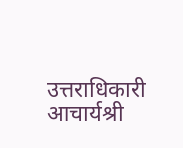उत्तराधिकारी आचार्यश्री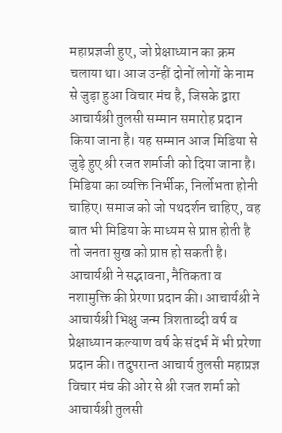महाप्रज्ञजी हुए, जो प्रेक्षाध्यान का क्रम चलाया था। आज उन्हीं दोनों लोगों के नाम से जुड़ा हुआ विचार मंच है, जिसके द्वारा आचार्यश्री तुलसी सम्मान समारोह प्रदान किया जाना है। यह सम्मान आज मिडिया से जुड़े हुए श्री रजत शर्माजी को दिया जाना है। मिडिया का व्यक्ति निर्भीक, निर्लोभता होनी चाहिए। समाज को जो पथदर्शन चाहिए, वह बात भी मिडिया के माध्यम से प्राप्त होती है तो जनता सुख को प्राप्त हो सकती है। आचार्यश्री ने सद्भावना, नैतिकता व नशामुक्ति की प्रेरणा प्रदान की। आचार्यश्री ने आचार्यश्री भिक्षु जन्म त्रिशताब्दी वर्ष व प्रेक्षाध्यान कल्याण वर्ष के संदर्भ में भी प्ररेणा प्रदान की। तदुपरान्त आचार्य तुलसी महाप्रज्ञ विचार मंच की ओर से श्री रजत शर्मा को आचार्यश्री तुलसी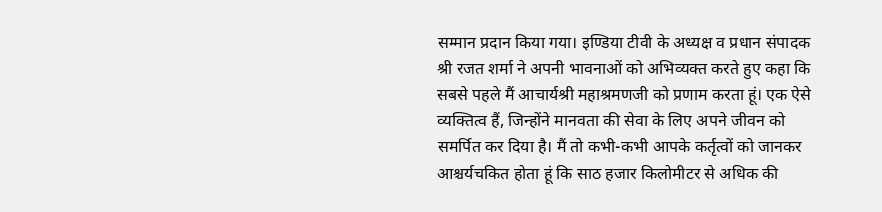सम्मान प्रदान किया गया। इण्डिया टीवी के अध्यक्ष व प्रधान संपादक श्री रजत शर्मा ने अपनी भावनाओं को अभिव्यक्त करते हुए कहा कि सबसे पहले मैं आचार्यश्री महाश्रमणजी को प्रणाम करता हूं। एक ऐसे व्यक्तित्व हैं, जिन्होंने मानवता की सेवा के लिए अपने जीवन को समर्पित कर दिया है। मैं तो कभी-कभी आपके कर्तृत्वों को जानकर आश्चर्यचकित होता हूं कि साठ हजार किलोमीटर से अधिक की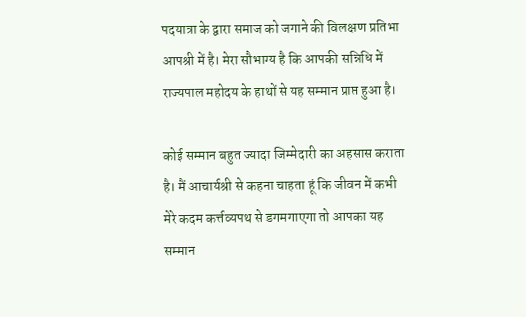पदयात्रा के द्वारा समाज को जगाने की विलक्षण प्रतिभा आपश्री में है। मेरा सौभाग्य है कि आपकी सन्निधि में राज्यपाल महोदय के हाथों से यह सम्मान प्राप्त हुआ है।

कोई सम्मान बहुत ज्यादा जिम्मेदारी का अहसास कराता है। मैं आचार्यश्री से कहना चाहता हूं कि जीवन में कभी मेरे कदम कर्त्तव्यपथ से डगमगाएगा तो आपका यह सम्मान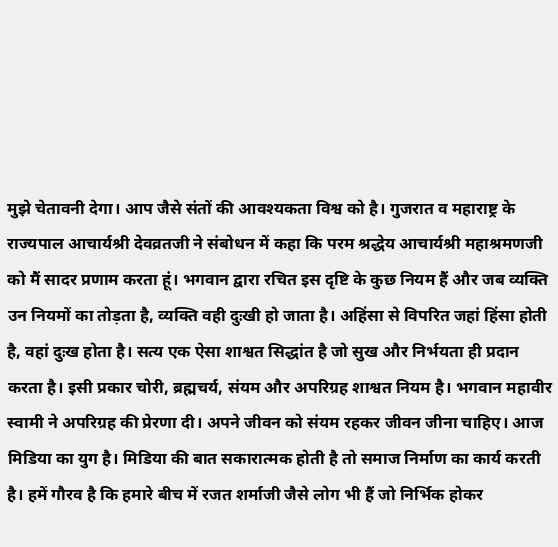मुझे चेतावनी देगा। आप जैसे संतों की आवश्यकता विश्व को है। गुजरात व महाराष्ट्र के राज्यपाल आचार्यश्री देवव्रतजी ने संबोधन में कहा कि परम श्रद्धेय आचार्यश्री महाश्रमणजी को मैं सादर प्रणाम करता हूं। भगवान द्वारा रचित इस दृष्टि के कुछ नियम हैं और जब व्यक्ति उन नियमों का तोड़ता है, व्यक्ति वही दुःखी हो जाता है। अहिंसा से विपरित जहां हिंसा होती है, वहां दुःख होता है। सत्य एक ऐसा शाश्वत सिद्धांत है जो सुख और निर्भयता ही प्रदान करता है। इसी प्रकार चोरी, ब्रह्मचर्य, संयम और अपरिग्रह शाश्वत नियम है। भगवान महावीर स्वामी ने अपरिग्रह की प्रेरणा दी। अपने जीवन को संयम रहकर जीवन जीना चाहिए। आज मिडिया का युग है। मिडिया की बात सकारात्मक होती है तो समाज निर्माण का कार्य करती है। हमें गौरव है कि हमारे बीच में रजत शर्माजी जैसे लोग भी हैं जो निर्भिक होकर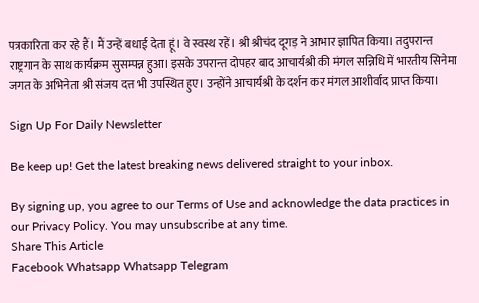पत्रकारिता कर रहे हैं। मैं उन्हें बधाई देता हूं। वे स्वस्थ रहें। श्री श्रीचंद दूगड़ ने आभार ज्ञापित किया। तदुपरान्त राष्ट्रगान के साथ कार्यक्रम सुसम्पन्न हुआ। इसके उपरान्त दोपहर बाद आचार्यश्री की मंगल सन्निधि में भारतीय सिनेमा जगत के अभिनेता श्री संजय दत्त भी उपस्थित हुए। उन्होंने आचार्यश्री के दर्शन कर मंगल आशीर्वाद प्राप्त किया।

Sign Up For Daily Newsletter

Be keep up! Get the latest breaking news delivered straight to your inbox.

By signing up, you agree to our Terms of Use and acknowledge the data practices in our Privacy Policy. You may unsubscribe at any time.
Share This Article
Facebook Whatsapp Whatsapp Telegram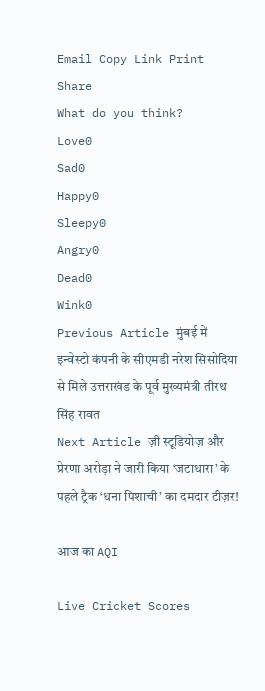Email Copy Link Print
Share
What do you think?
Love0
Sad0
Happy0
Sleepy0
Angry0
Dead0
Wink0
Previous Article मुंबई में इन्वेस्टो कंपनी के सीएमडी नरेश सिसोदिया से मिले उत्तराखंड के पूर्व मुख्यमंत्री तीरथ सिंह रावत
Next Article ज़ी स्टूडियोज़ और प्रेरणा अरोड़ा ने जारी किया ‘जटाधारा’ के पहले ट्रैक ‘धना पिशाची’ का दमदार टीज़र!

आज का AQI

Live Cricket Scores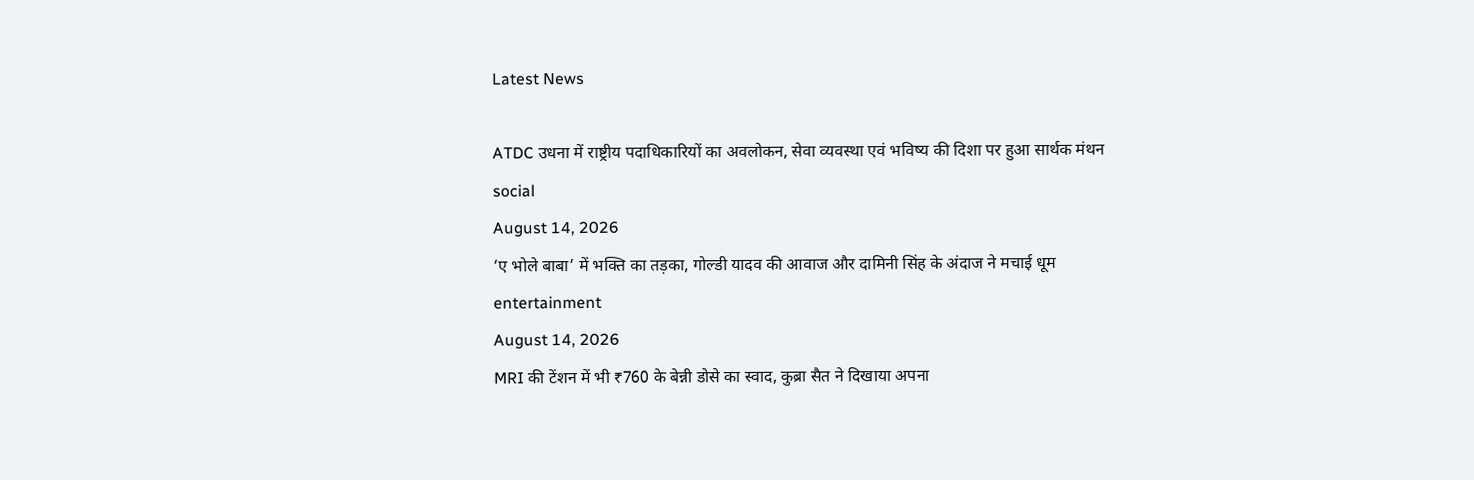Latest News

ATDC उधना में राष्ट्रीय पदाधिकारियों का अवलोकन, सेवा व्यवस्था एवं भविष्य की दिशा पर हुआ सार्थक मंथन
social
August 14, 2026
‘ए भोले बाबा’ में भक्ति का तड़का, गोल्डी यादव की आवाज और दामिनी सिंह के अंदाज ने मचाई धूम
entertainment
August 14, 2026
MRI की टेंशन में भी ₹760 के बेन्नी डोसे का स्वाद, कुब्रा सैत ने दिखाया अपना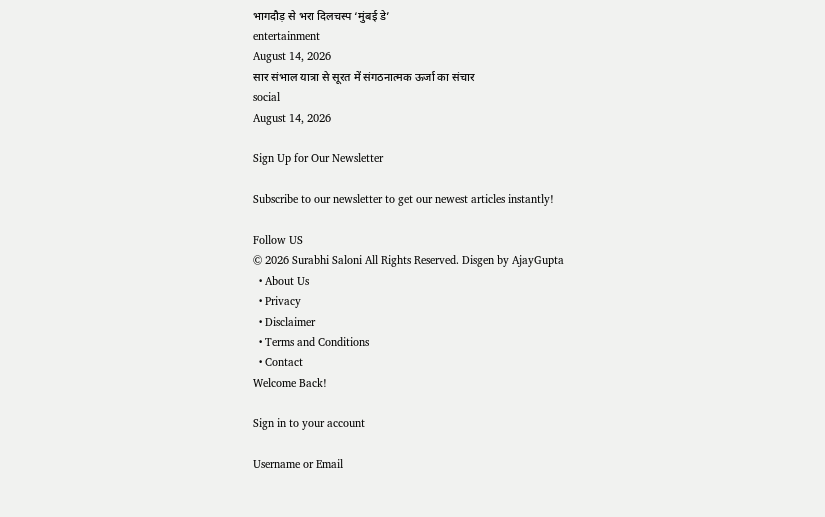भागदौड़ से भरा दिलचस्प ‘मुंबई डे’
entertainment
August 14, 2026
सार संभाल यात्रा से सूरत में संगठनात्मक ऊर्जा का संचार
social
August 14, 2026

Sign Up for Our Newsletter

Subscribe to our newsletter to get our newest articles instantly!

Follow US
© 2026 Surabhi Saloni All Rights Reserved. Disgen by AjayGupta
  • About Us
  • Privacy
  • Disclaimer
  • Terms and Conditions
  • Contact
Welcome Back!

Sign in to your account

Username or Email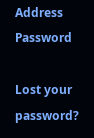Address
Password

Lost your password?